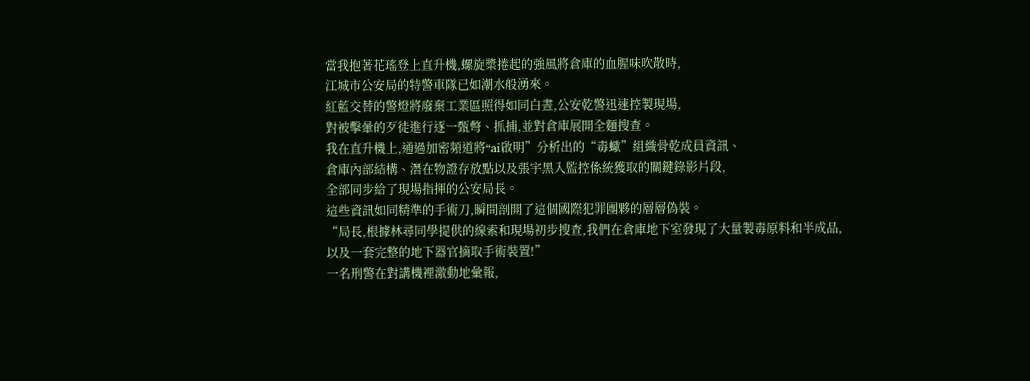當我抱著花瑤登上直升機,螺旋槳捲起的強風將倉庫的血腥味吹散時,
江城市公安局的特警車隊已如潮水般湧來。
紅藍交替的警燈將廢棄工業區照得如同白晝,公安乾警迅速控製現場,
對被擊暈的歹徒進行逐一甄彆、抓捕,並對倉庫展開全麵搜查。
我在直升機上,通過加密頻道將“ai啟明”分析出的“毒蠍”組織骨乾成員資訊、
倉庫內部結構、潛在物證存放點以及張宇黑入監控係統獲取的關鍵錄影片段,
全部同步給了現場指揮的公安局長。
這些資訊如同精準的手術刀,瞬間剖開了這個國際犯罪團夥的層層偽裝。
“局長,根據林尋同學提供的線索和現場初步搜查,我們在倉庫地下室發現了大量製毒原料和半成品,
以及一套完整的地下器官摘取手術裝置!”
一名刑警在對講機裡激動地彙報,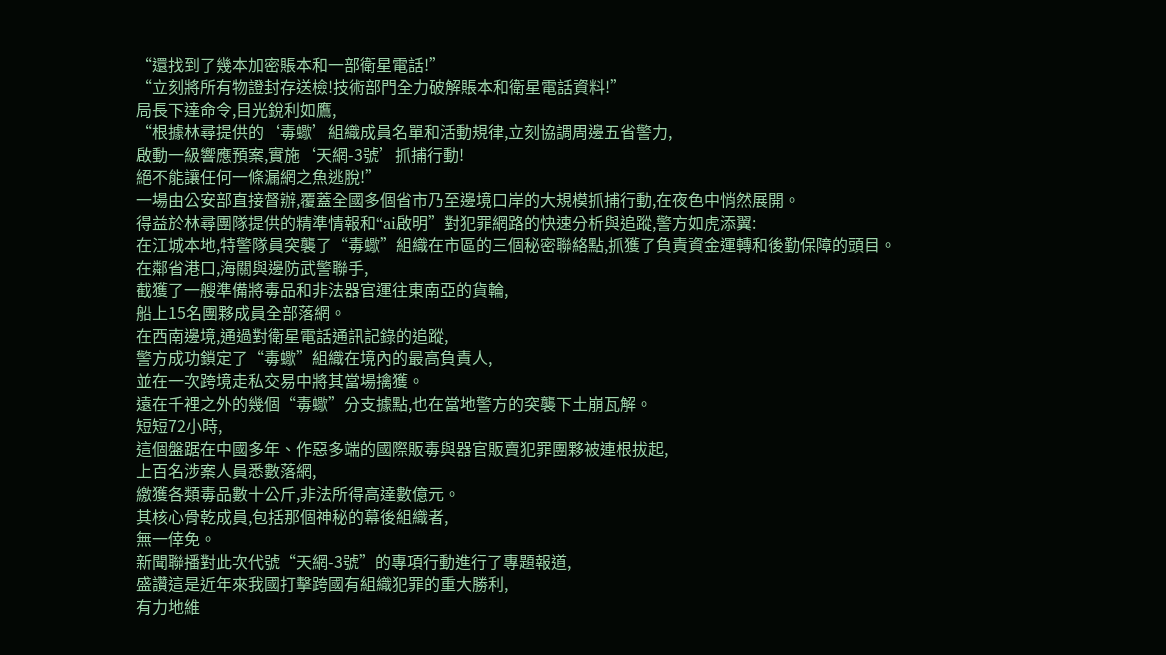“還找到了幾本加密賬本和一部衛星電話!”
“立刻將所有物證封存送檢!技術部門全力破解賬本和衛星電話資料!”
局長下達命令,目光銳利如鷹,
“根據林尋提供的‘毒蠍’組織成員名單和活動規律,立刻協調周邊五省警力,
啟動一級響應預案,實施‘天網-3號’抓捕行動!
絕不能讓任何一條漏網之魚逃脫!”
一場由公安部直接督辦,覆蓋全國多個省市乃至邊境口岸的大規模抓捕行動,在夜色中悄然展開。
得益於林尋團隊提供的精準情報和“ai啟明”對犯罪網路的快速分析與追蹤,警方如虎添翼:
在江城本地,特警隊員突襲了“毒蠍”組織在市區的三個秘密聯絡點,抓獲了負責資金運轉和後勤保障的頭目。
在鄰省港口,海關與邊防武警聯手,
截獲了一艘準備將毒品和非法器官運往東南亞的貨輪,
船上15名團夥成員全部落網。
在西南邊境,通過對衛星電話通訊記錄的追蹤,
警方成功鎖定了“毒蠍”組織在境內的最高負責人,
並在一次跨境走私交易中將其當場擒獲。
遠在千裡之外的幾個“毒蠍”分支據點,也在當地警方的突襲下土崩瓦解。
短短72小時,
這個盤踞在中國多年、作惡多端的國際販毒與器官販賣犯罪團夥被連根拔起,
上百名涉案人員悉數落網,
繳獲各類毒品數十公斤,非法所得高達數億元。
其核心骨乾成員,包括那個神秘的幕後組織者,
無一倖免。
新聞聯播對此次代號“天網-3號”的專項行動進行了專題報道,
盛讚這是近年來我國打擊跨國有組織犯罪的重大勝利,
有力地維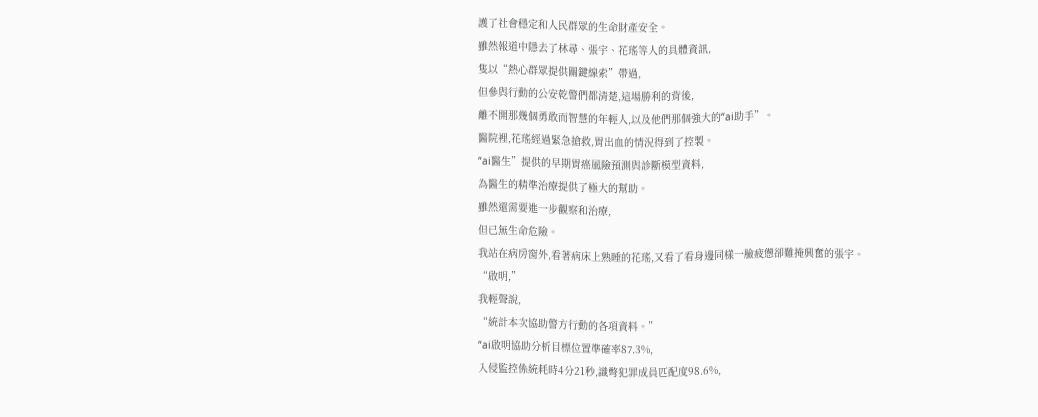護了社會穩定和人民群眾的生命財產安全。
雖然報道中隱去了林尋、張宇、花瑤等人的具體資訊,
隻以“熱心群眾提供關鍵線索”帶過,
但參與行動的公安乾警們都清楚,這場勝利的背後,
離不開那幾個勇敢而智慧的年輕人,以及他們那個強大的“ai助手”。
醫院裡,花瑤經過緊急搶救,胃出血的情況得到了控製。
“ai醫生”提供的早期胃癌風險預測與診斷模型資料,
為醫生的精準治療提供了極大的幫助。
雖然還需要進一步觀察和治療,
但已無生命危險。
我站在病房窗外,看著病床上熟睡的花瑤,又看了看身邊同樣一臉疲憊卻難掩興奮的張宇。
“啟明,”
我輕聲說,
“統計本次協助警方行動的各項資料。”
“ai啟明協助分析目標位置準確率87.3%,
入侵監控係統耗時4分21秒,識彆犯罪成員匹配度98.6%,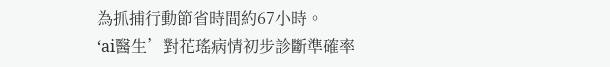為抓捕行動節省時間約67小時。
‘ai醫生’對花瑤病情初步診斷準確率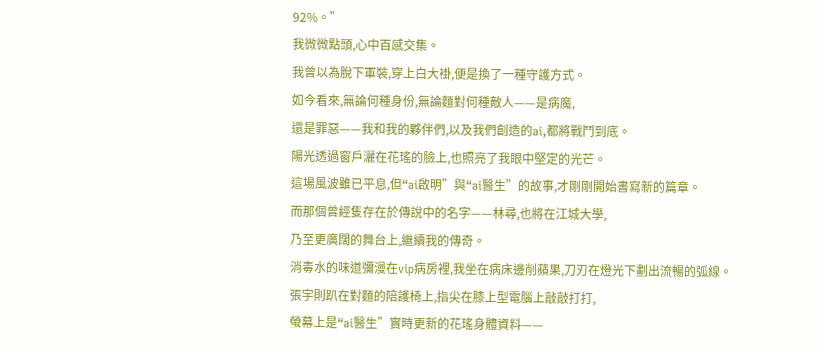92%。”
我微微點頭,心中百感交集。
我曾以為脫下軍裝,穿上白大褂,便是換了一種守護方式。
如今看來,無論何種身份,無論麵對何種敵人——是病魔,
還是罪惡——我和我的夥伴們,以及我們創造的ai,都將戰鬥到底。
陽光透過窗戶灑在花瑤的臉上,也照亮了我眼中堅定的光芒。
這場風波雖已平息,但“ai啟明”與“ai醫生”的故事,才剛剛開始書寫新的篇章。
而那個曾經隻存在於傳說中的名字——林尋,也將在江城大學,
乃至更廣闊的舞台上,繼續我的傳奇。
消毒水的味道彌漫在vip病房裡,我坐在病床邊削蘋果,刀刃在燈光下劃出流暢的弧線。
張宇則趴在對麵的陪護椅上,指尖在膝上型電腦上敲敲打打,
螢幕上是“ai醫生”實時更新的花瑤身體資料——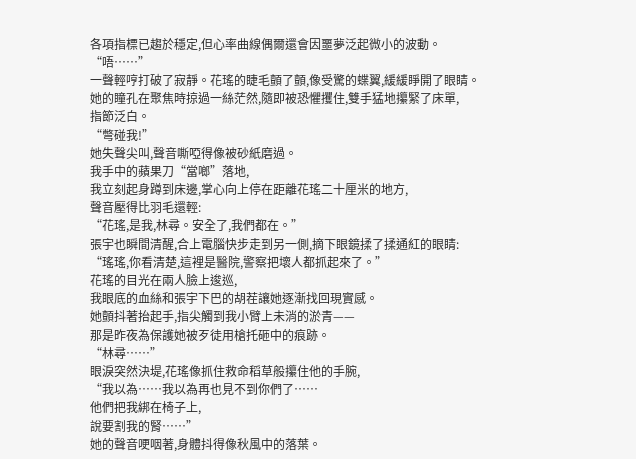各項指標已趨於穩定,但心率曲線偶爾還會因噩夢泛起微小的波動。
“唔……”
一聲輕哼打破了寂靜。花瑤的睫毛顫了顫,像受驚的蝶翼,緩緩睜開了眼睛。
她的瞳孔在聚焦時掠過一絲茫然,隨即被恐懼攫住,雙手猛地攥緊了床單,
指節泛白。
“彆碰我!”
她失聲尖叫,聲音嘶啞得像被砂紙磨過。
我手中的蘋果刀“當啷”落地,
我立刻起身蹲到床邊,掌心向上停在距離花瑤二十厘米的地方,
聲音壓得比羽毛還輕:
“花瑤,是我,林尋。安全了,我們都在。”
張宇也瞬間清醒,合上電腦快步走到另一側,摘下眼鏡揉了揉通紅的眼睛:
“瑤瑤,你看清楚,這裡是醫院,警察把壞人都抓起來了。”
花瑤的目光在兩人臉上逡巡,
我眼底的血絲和張宇下巴的胡茬讓她逐漸找回現實感。
她顫抖著抬起手,指尖觸到我小臂上未消的淤青——
那是昨夜為保護她被歹徒用槍托砸中的痕跡。
“林尋……”
眼淚突然決堤,花瑤像抓住救命稻草般攥住他的手腕,
“我以為……我以為再也見不到你們了……
他們把我綁在椅子上,
說要割我的腎……”
她的聲音哽咽著,身體抖得像秋風中的落葉。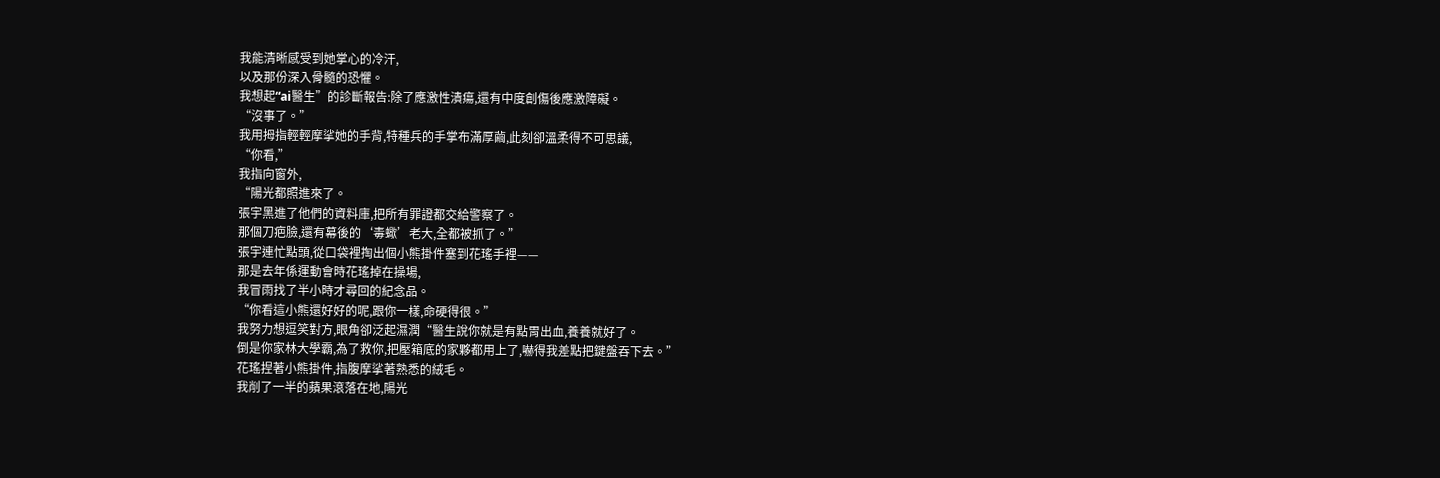我能清晰感受到她掌心的冷汗,
以及那份深入骨髓的恐懼。
我想起“ai醫生”的診斷報告:除了應激性潰瘍,還有中度創傷後應激障礙。
“沒事了。”
我用拇指輕輕摩挲她的手背,特種兵的手掌布滿厚繭,此刻卻溫柔得不可思議,
“你看,”
我指向窗外,
“陽光都照進來了。
張宇黑進了他們的資料庫,把所有罪證都交給警察了。
那個刀疤臉,還有幕後的‘毒蠍’老大,全都被抓了。”
張宇連忙點頭,從口袋裡掏出個小熊掛件塞到花瑤手裡——
那是去年係運動會時花瑤掉在操場,
我冒雨找了半小時才尋回的紀念品。
“你看這小熊還好好的呢,跟你一樣,命硬得很。”
我努力想逗笑對方,眼角卻泛起濕潤“醫生說你就是有點胃出血,養養就好了。
倒是你家林大學霸,為了救你,把壓箱底的家夥都用上了,嚇得我差點把鍵盤吞下去。”
花瑤捏著小熊掛件,指腹摩挲著熟悉的絨毛。
我削了一半的蘋果滾落在地,陽光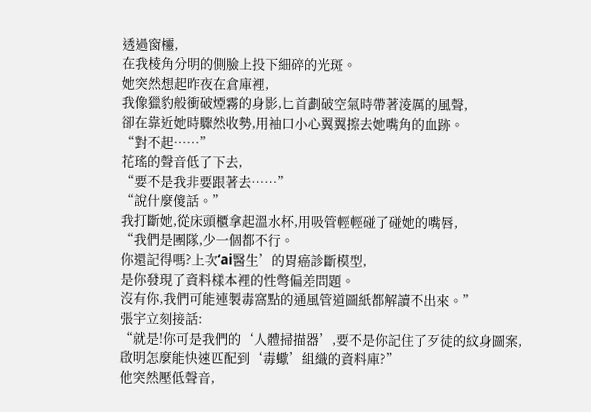透過窗欞,
在我棱角分明的側臉上投下細碎的光斑。
她突然想起昨夜在倉庫裡,
我像獵豹般衝破煙霧的身影,匕首劃破空氣時帶著淩厲的風聲,
卻在靠近她時驟然收勢,用袖口小心翼翼擦去她嘴角的血跡。
“對不起……”
花瑤的聲音低了下去,
“要不是我非要跟著去……”
“說什麼傻話。”
我打斷她,從床頭櫃拿起溫水杯,用吸管輕輕碰了碰她的嘴唇,
“我們是團隊,少一個都不行。
你還記得嗎?上次‘ai醫生’的胃癌診斷模型,
是你發現了資料樣本裡的性彆偏差問題。
沒有你,我們可能連製毒窩點的通風管道圖紙都解讀不出來。”
張宇立刻接話:
“就是!你可是我們的‘人體掃描器’,要不是你記住了歹徒的紋身圖案,
啟明怎麼能快速匹配到‘毒蠍’組織的資料庫?”
他突然壓低聲音,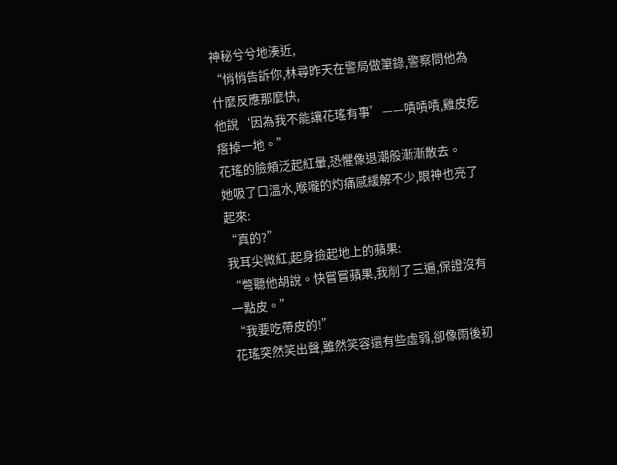神秘兮兮地湊近,
“悄悄告訴你,林尋昨天在警局做筆錄,警察問他為什麼反應那麼快,
他說‘因為我不能讓花瑤有事’——嘖嘖嘖,雞皮疙瘩掉一地。”
花瑤的臉頰泛起紅暈,恐懼像退潮般漸漸散去。
她吸了口溫水,喉嚨的灼痛感緩解不少,眼神也亮了起來:
“真的?”
我耳尖微紅,起身撿起地上的蘋果:
“彆聽他胡說。快嘗嘗蘋果,我削了三遍,保證沒有一點皮。”
“我要吃帶皮的!”
花瑤突然笑出聲,雖然笑容還有些虛弱,卻像雨後初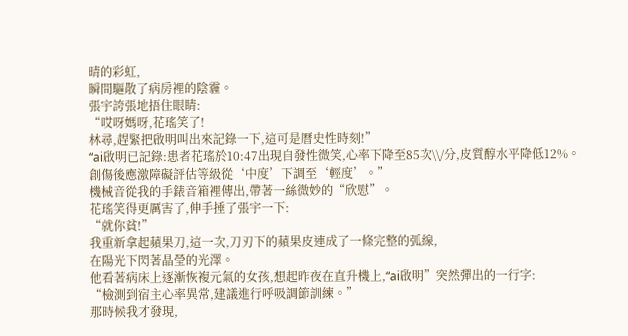晴的彩虹,
瞬間驅散了病房裡的陰霾。
張宇誇張地捂住眼睛:
“哎呀媽呀,花瑤笑了!
林尋,趕緊把啟明叫出來記錄一下,這可是曆史性時刻!”
“ai啟明已記錄:患者花瑤於10:47出現自發性微笑,心率下降至85次\\/分,皮質醇水平降低12%。
創傷後應激障礙評估等級從‘中度’下調至‘輕度’。”
機械音從我的手錶音箱裡傳出,帶著一絲微妙的“欣慰”。
花瑤笑得更厲害了,伸手捶了張宇一下:
“就你貧!”
我重新拿起蘋果刀,這一次,刀刃下的蘋果皮連成了一條完整的弧線,
在陽光下閃著晶瑩的光澤。
他看著病床上逐漸恢複元氣的女孩,想起昨夜在直升機上,“ai啟明”突然彈出的一行字:
“檢測到宿主心率異常,建議進行呼吸調節訓練。”
那時候我才發現,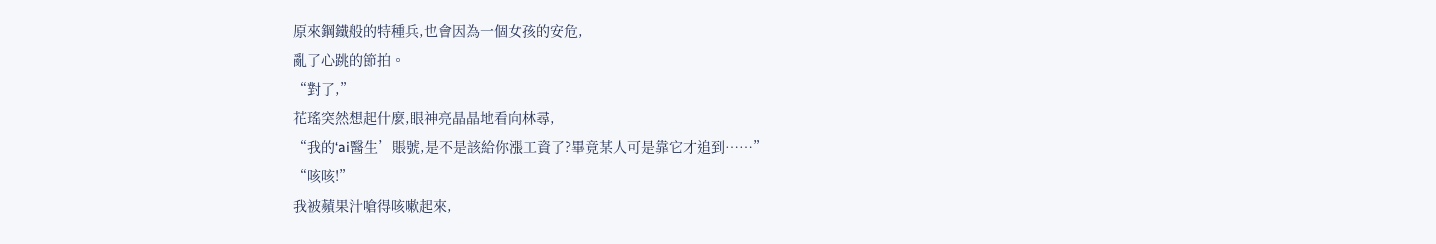原來鋼鐵般的特種兵,也會因為一個女孩的安危,
亂了心跳的節拍。
“對了,”
花瑤突然想起什麼,眼神亮晶晶地看向林尋,
“我的‘ai醫生’賬號,是不是該給你漲工資了?畢竟某人可是靠它才追到……”
“咳咳!”
我被蘋果汁嗆得咳嗽起來,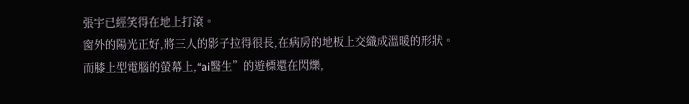張宇已經笑得在地上打滾。
窗外的陽光正好,將三人的影子拉得很長,在病房的地板上交織成溫暖的形狀。
而膝上型電腦的螢幕上,“ai醫生”的遊標還在閃爍,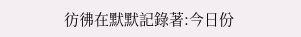彷彿在默默記錄著:今日份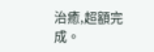治癒,超額完成。